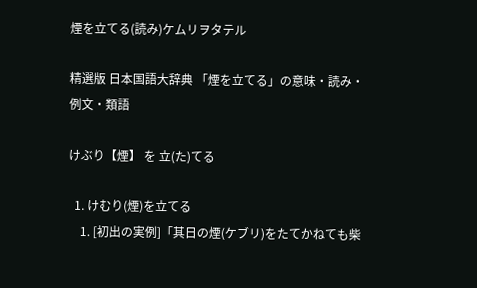煙を立てる(読み)ケムリヲタテル

精選版 日本国語大辞典 「煙を立てる」の意味・読み・例文・類語

けぶり【煙】 を 立(た)てる

  1. けむり(煙)を立てる
    1. [初出の実例]「其日の煙(ケブリ)をたてかねても柴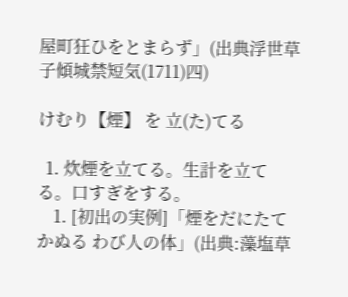屋町狂ひをとまらず」(出典浮世草子傾城禁短気(1711)四)

けむり【煙】 を 立(た)てる

  1. 炊煙を立てる。生計を立てる。口すぎをする。
    1. [初出の実例]「煙をだにたてかぬる わび人の体」(出典:藻塩草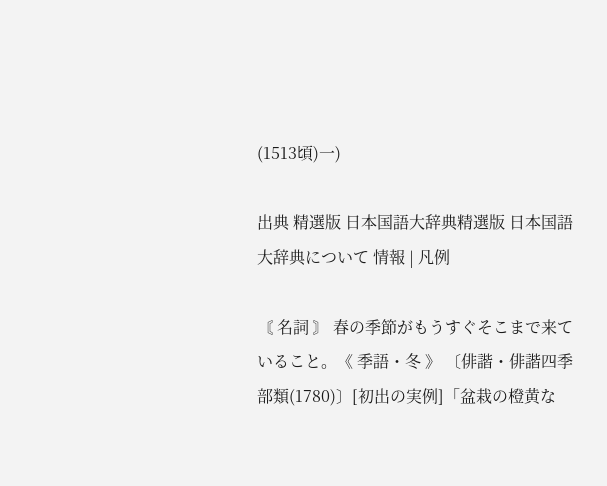(1513頃)一)

出典 精選版 日本国語大辞典精選版 日本国語大辞典について 情報 | 凡例

〘 名詞 〙 春の季節がもうすぐそこまで来ていること。《 季語・冬 》 〔俳諧・俳諧四季部類(1780)〕[初出の実例]「盆栽の橙黄な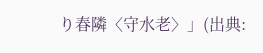り春隣〈守水老〉」(出典: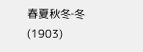春夏秋冬‐冬(1903)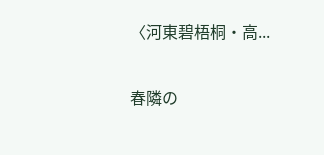〈河東碧梧桐・高...

春隣の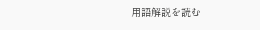用語解説を読む